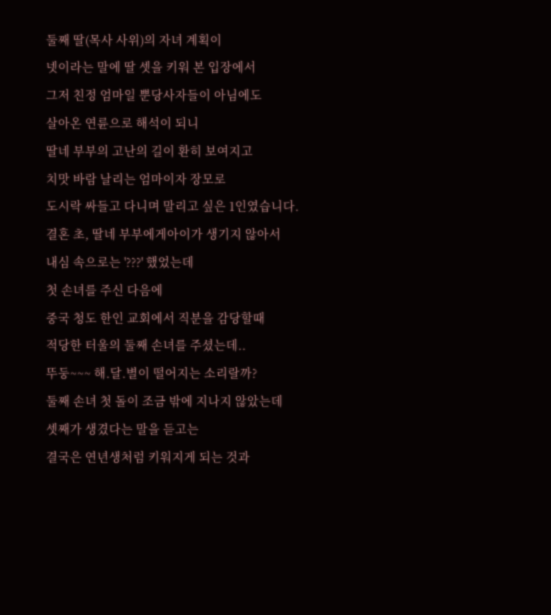둘째 딸(목사 사위)의 자녀 계획이
넷이라는 말에 딸 셋을 키워 본 입장에서
그저 친정 엄마일 뿐당사자들이 아님에도
살아온 연륜으로 해석이 되니
딸네 부부의 고난의 길이 환히 보여지고
치맛 바람 날리는 엄마이자 장모로
도시락 싸들고 다니며 말리고 싶은 1인였습니다.
결혼 초, 딸네 부부에게아이가 생기지 않아서
내심 속으로는 '???' 했었는데
첫 손녀를 주신 다음에
중국 청도 한인 교회에서 직분을 감당할때
적당한 터울의 둘째 손녀를 주셨는데..
뚜둥~~~ 해.달.별이 떨어지는 소리랄까?
둘째 손녀 첫 돌이 조금 밖에 지나지 않았는데
셋째가 생겼다는 말을 듣고는
결국은 연년생처럼 키워지게 되는 것과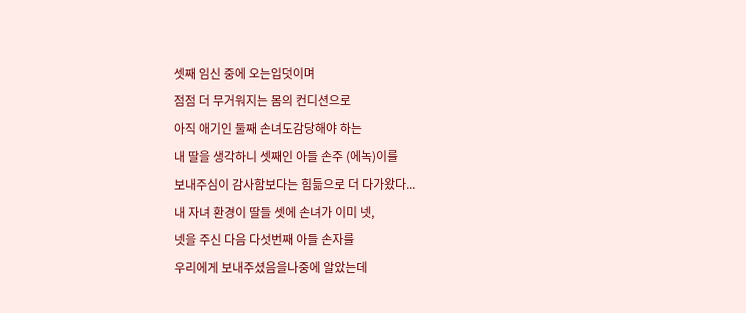셋째 임신 중에 오는입덧이며
점점 더 무거워지는 몸의 컨디션으로
아직 애기인 둘째 손녀도감당해야 하는
내 딸을 생각하니 셋째인 아들 손주 (에녹)이를
보내주심이 감사함보다는 힘듦으로 더 다가왔다...
내 자녀 환경이 딸들 셋에 손녀가 이미 넷,
넷을 주신 다음 다섯번째 아들 손자를
우리에게 보내주셨음을나중에 알았는데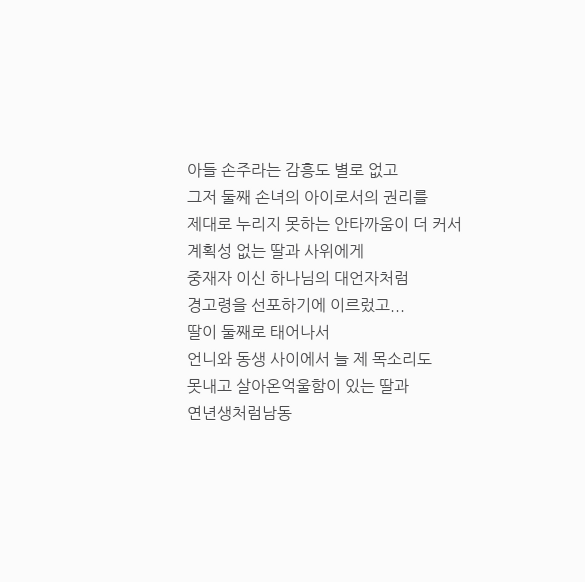아들 손주라는 감흥도 별로 없고
그저 둘째 손녀의 아이로서의 권리를
제대로 누리지 못하는 안타까움이 더 커서
계획성 없는 딸과 사위에게
중재자 이신 하나님의 대언자처럼
경고령을 선포하기에 이르렀고...
딸이 둘째로 태어나서
언니와 동생 사이에서 늘 제 목소리도
못내고 살아온억울함이 있는 딸과
연년생처럼남동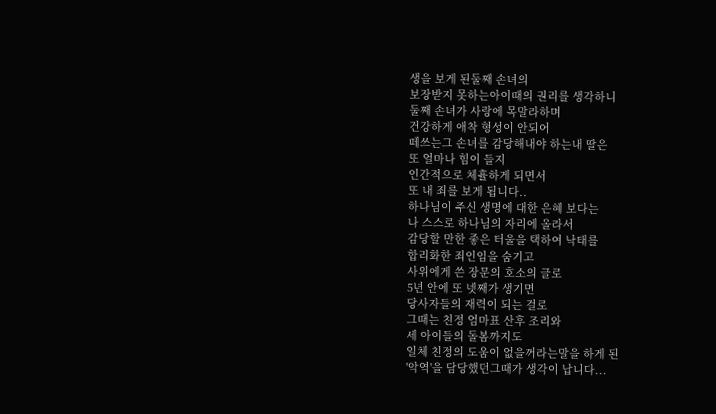생을 보게 된둘째 손녀의
보장받지 못하는아이때의 권리를 생각하니
둘째 손녀가 사랑에 목말라하며
건강하게 애착 형성이 안되어
떼쓰는그 손녀를 감당해내야 하는내 딸은
또 얼마나 힘이 들지
인간적으로 체휼하게 되면서
또 내 죄를 보게 됩니다..
하나님이 주신 생명에 대한 은혜 보다는
나 스스로 하나님의 자리에 올라서
감당할 만한 좋은 터울을 택하여 낙태를
합리화한 죄인임을 숨기고
사위에게 쓴 장문의 호소의 글로
5년 안에 또 넷째가 생기면
당사자들의 재력이 되는 걸로
그때는 친정 엄마표 산후 조리와
세 아이들의 돌봄까지도
일체 친정의 도움이 없을꺼라는말을 하게 된
'악역'을 담당했던그때가 생각이 납니다...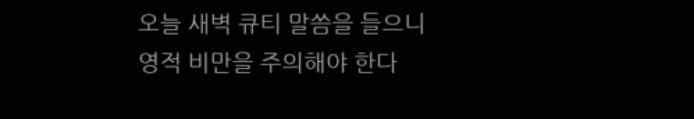오늘 새벽 큐티 말씀을 들으니
영적 비만을 주의해야 한다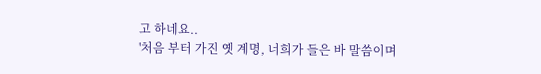고 하네요..
'처음 부터 가진 옛 계명, 너희가 들은 바 말씀이며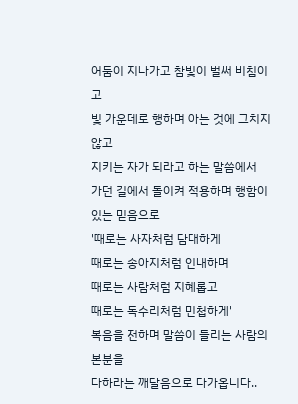어둠이 지나가고 참빛이 벌써 비침이고
빛 가운데로 행하며 아는 것에 그치지않고
지키는 자가 되라고 하는 말씀에서
가던 길에서 돌이켜 적용하며 행함이 있는 믿음으로
'때로는 사자처럼 담대하게
때로는 송아지처럼 인내하며
때로는 사람처럼 지혜롭고
때로는 독수리처럼 민첩하게'
복음을 전하며 말씀이 들리는 사람의 본분을
다하라는 깨달음으로 다가옵니다..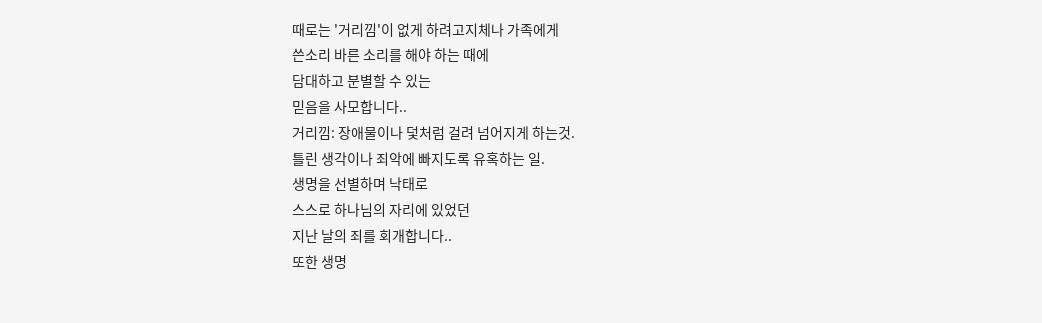때로는 '거리낌'이 없게 하려고지체나 가족에게
쓴소리 바른 소리를 해야 하는 때에
담대하고 분별할 수 있는
믿음을 사모합니다..
거리낌: 장애물이나 덫처럼 걸려 넘어지게 하는것.
틀린 생각이나 죄악에 빠지도록 유혹하는 일.
생명을 선별하며 낙태로
스스로 하나님의 자리에 있었던
지난 날의 죄를 회개합니다..
또한 생명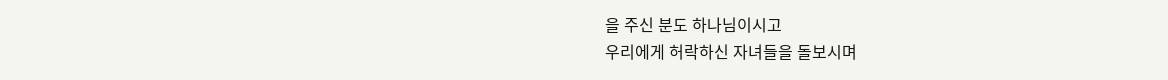을 주신 분도 하나님이시고
우리에게 허락하신 자녀들을 돌보시며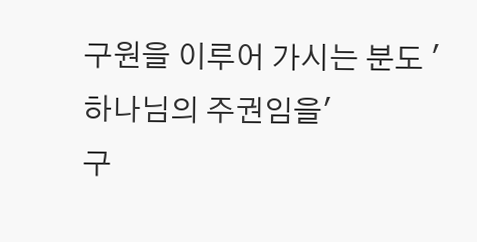구원을 이루어 가시는 분도 '하나님의 주권임을'
구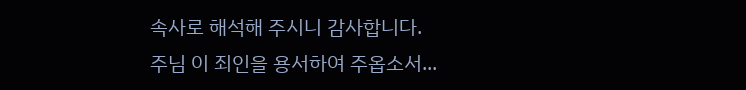속사로 해석해 주시니 감사합니다.
주님 이 죄인을 용서하여 주옵소서...